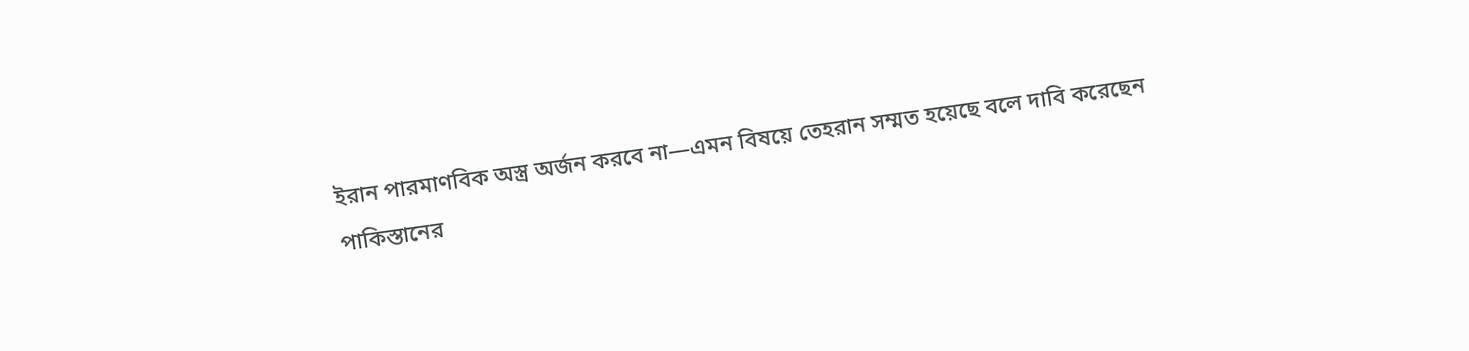ইরান পারমাণবিক অস্ত্র অর্জন করবে না—এমন বিষয়ে তেহরান সম্মত হয়েছে বলে দাবি করেছেন পাকিস্তানের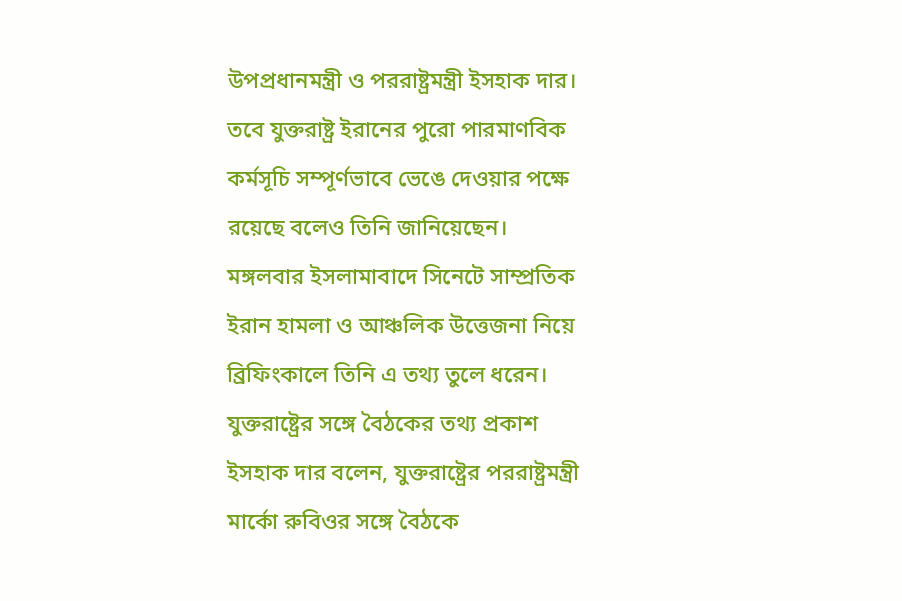উপপ্রধানমন্ত্রী ও পররাষ্ট্রমন্ত্রী ইসহাক দার। তবে যুক্তরাষ্ট্র ইরানের পুরো পারমাণবিক কর্মসূচি সম্পূর্ণভাবে ভেঙে দেওয়ার পক্ষে রয়েছে বলেও তিনি জানিয়েছেন।
মঙ্গলবার ইসলামাবাদে সিনেটে সাম্প্রতিক ইরান হামলা ও আঞ্চলিক উত্তেজনা নিয়ে ব্রিফিংকালে তিনি এ তথ্য তুলে ধরেন।
যুক্তরাষ্ট্রের সঙ্গে বৈঠকের তথ্য প্রকাশ
ইসহাক দার বলেন, যুক্তরাষ্ট্রের পররাষ্ট্রমন্ত্রী মার্কো রুবিওর সঙ্গে বৈঠকে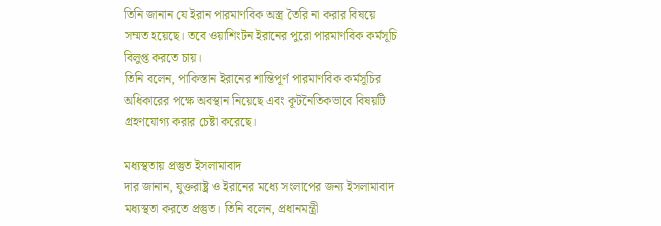তিনি জানান যে ইরান পারমাণবিক অস্ত্র তৈরি না করার বিষয়ে সম্মত হয়েছে। তবে ওয়াশিংটন ইরানের পুরো পারমাণবিক কর্মসূচি বিলুপ্ত করতে চায়।
তিনি বলেন, পাকিস্তান ইরানের শান্তিপূর্ণ পারমাণবিক কর্মসূচির অধিকারের পক্ষে অবস্থান নিয়েছে এবং কূটনৈতিকভাবে বিষয়টি গ্রহণযোগ্য করার চেষ্টা করেছে।

মধ্যস্থতায় প্রস্তুত ইসলামাবাদ
দার জানান, যুক্তরাষ্ট্র ও ইরানের মধ্যে সংলাপের জন্য ইসলামাবাদ মধ্যস্থতা করতে প্রস্তুত। তিনি বলেন, প্রধানমন্ত্রী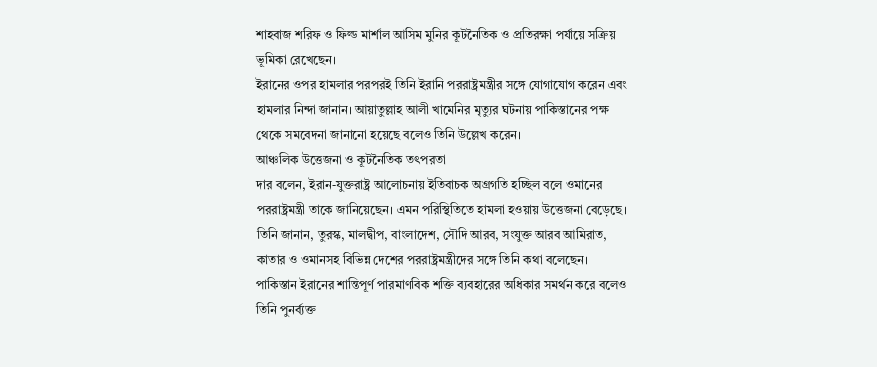শাহবাজ শরিফ ও ফিল্ড মার্শাল আসিম মুনির কূটনৈতিক ও প্রতিরক্ষা পর্যায়ে সক্রিয় ভূমিকা রেখেছেন।
ইরানের ওপর হামলার পরপরই তিনি ইরানি পররাষ্ট্রমন্ত্রীর সঙ্গে যোগাযোগ করেন এবং হামলার নিন্দা জানান। আয়াতুল্লাহ আলী খামেনির মৃত্যুর ঘটনায় পাকিস্তানের পক্ষ থেকে সমবেদনা জানানো হয়েছে বলেও তিনি উল্লেখ করেন।
আঞ্চলিক উত্তেজনা ও কূটনৈতিক তৎপরতা
দার বলেন, ইরান-যুক্তরাষ্ট্র আলোচনায় ইতিবাচক অগ্রগতি হচ্ছিল বলে ওমানের পররাষ্ট্রমন্ত্রী তাকে জানিয়েছেন। এমন পরিস্থিতিতে হামলা হওয়ায় উত্তেজনা বেড়েছে।
তিনি জানান, তুরস্ক, মালদ্বীপ, বাংলাদেশ, সৌদি আরব, সংযুক্ত আরব আমিরাত, কাতার ও ওমানসহ বিভিন্ন দেশের পররাষ্ট্রমন্ত্রীদের সঙ্গে তিনি কথা বলেছেন।
পাকিস্তান ইরানের শান্তিপূর্ণ পারমাণবিক শক্তি ব্যবহারের অধিকার সমর্থন করে বলেও তিনি পুনর্ব্যক্ত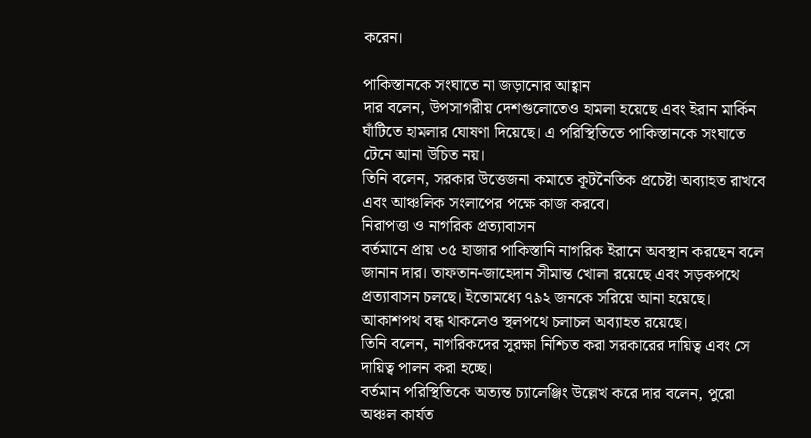করেন।

পাকিস্তানকে সংঘাতে না জড়ানোর আহ্বান
দার বলেন, উপসাগরীয় দেশগুলোতেও হামলা হয়েছে এবং ইরান মার্কিন ঘাঁটিতে হামলার ঘোষণা দিয়েছে। এ পরিস্থিতিতে পাকিস্তানকে সংঘাতে টেনে আনা উচিত নয়।
তিনি বলেন, সরকার উত্তেজনা কমাতে কূটনৈতিক প্রচেষ্টা অব্যাহত রাখবে এবং আঞ্চলিক সংলাপের পক্ষে কাজ করবে।
নিরাপত্তা ও নাগরিক প্রত্যাবাসন
বর্তমানে প্রায় ৩৫ হাজার পাকিস্তানি নাগরিক ইরানে অবস্থান করছেন বলে জানান দার। তাফতান-জাহেদান সীমান্ত খোলা রয়েছে এবং সড়কপথে প্রত্যাবাসন চলছে। ইতোমধ্যে ৭৯২ জনকে সরিয়ে আনা হয়েছে। আকাশপথ বন্ধ থাকলেও স্থলপথে চলাচল অব্যাহত রয়েছে।
তিনি বলেন, নাগরিকদের সুরক্ষা নিশ্চিত করা সরকারের দায়িত্ব এবং সে দায়িত্ব পালন করা হচ্ছে।
বর্তমান পরিস্থিতিকে অত্যন্ত চ্যালেঞ্জিং উল্লেখ করে দার বলেন, পুরো অঞ্চল কার্যত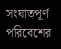সংঘাতপূর্ণ পরিবেশের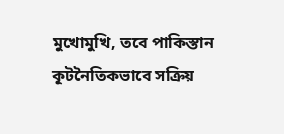মুখোমুখি, তবে পাকিস্তান কূটনৈতিকভাবে সক্রিয়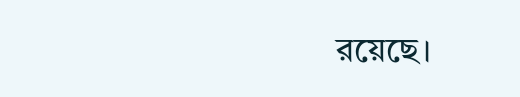রয়েছে।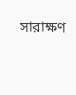সারাক্ষণ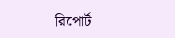রিপোর্ট